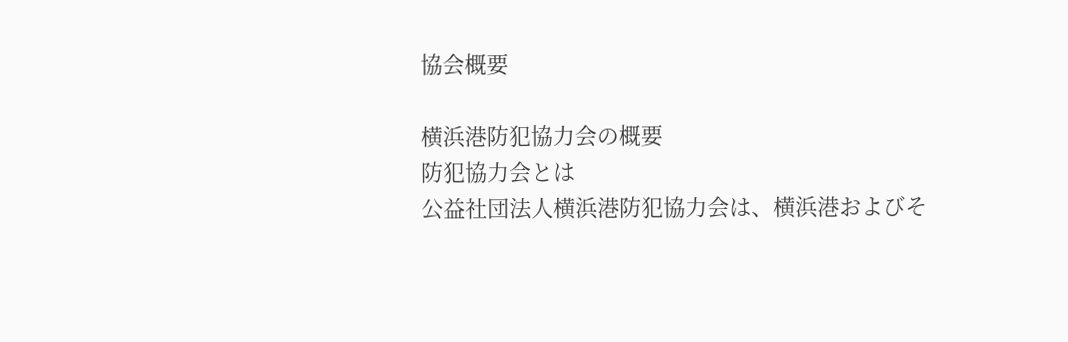協会概要

横浜港防犯協力会の概要
防犯協力会とは
公益社団法人横浜港防犯協力会は、横浜港およびそ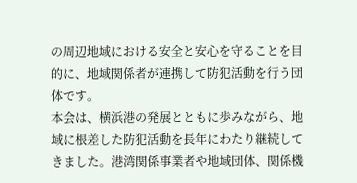の周辺地域における安全と安心を守ることを目的に、地域関係者が連携して防犯活動を行う団体です。
本会は、横浜港の発展とともに歩みながら、地域に根差した防犯活動を長年にわたり継続してきました。港湾関係事業者や地域団体、関係機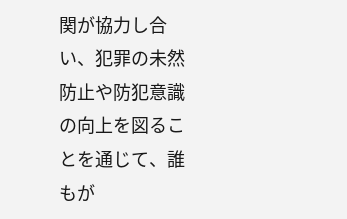関が協力し合い、犯罪の未然防止や防犯意識の向上を図ることを通じて、誰もが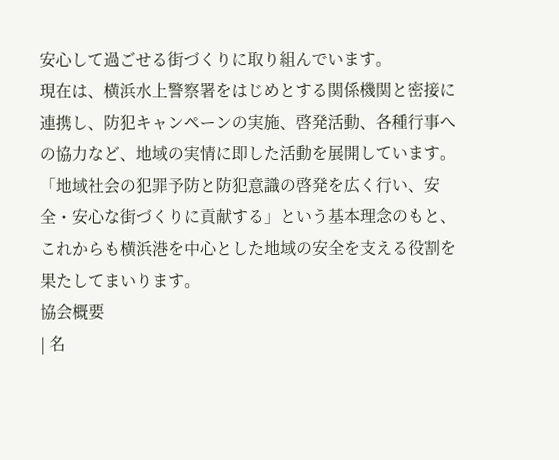安心して過ごせる街づくりに取り組んでいます。
現在は、横浜水上警察署をはじめとする関係機関と密接に連携し、防犯キャンペーンの実施、啓発活動、各種行事への協力など、地域の実情に即した活動を展開しています。
「地域社会の犯罪予防と防犯意識の啓発を広く行い、安全・安心な街づくりに貢献する」という基本理念のもと、これからも横浜港を中心とした地域の安全を支える役割を果たしてまいります。
協会概要
| 名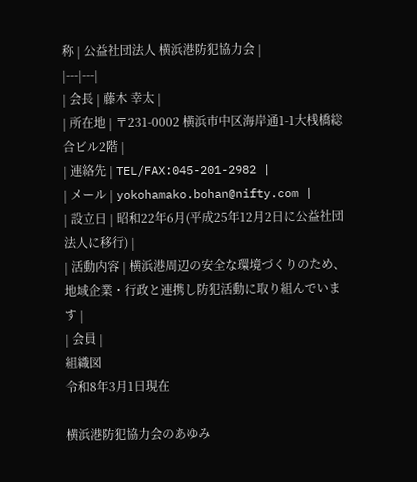称 | 公益社団法人 横浜港防犯協力会 |
|---|---|
| 会長 | 藤木 幸太 |
| 所在地 | 〒231-0002 横浜市中区海岸通1-1大桟橋総合ビル2階 |
| 連絡先 | TEL/FAX:045-201-2982 |
| メール | yokohamako.bohan@nifty.com |
| 設立日 | 昭和22年6月(平成25年12月2日に公益社団法人に移行) |
| 活動内容 | 横浜港周辺の安全な環境づくりのため、地域企業・行政と連携し防犯活動に取り組んでいます |
| 会員 |
組織図
令和8年3月1日現在

横浜港防犯協力会のあゆみ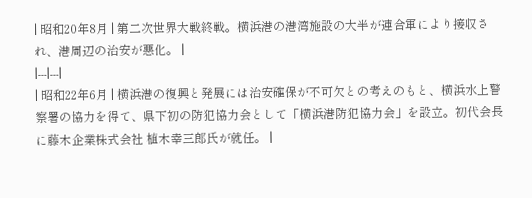| 昭和20年8月 | 第二次世界大戦終戦。横浜港の港湾施設の大半が連合軍により接収され、港周辺の治安が悪化。 |
|---|---|
| 昭和22年6月 | 横浜港の復興と発展には治安確保が不可欠との考えのもと、横浜水上警察署の協力を得て、県下初の防犯協力会として「横浜港防犯協力会」を設立。初代会長に藤木企業株式会社 植木幸三郎氏が就任。 |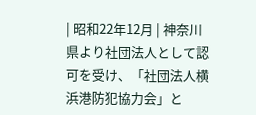| 昭和22年12月 | 神奈川県より社団法人として認可を受け、「社団法人横浜港防犯協力会」と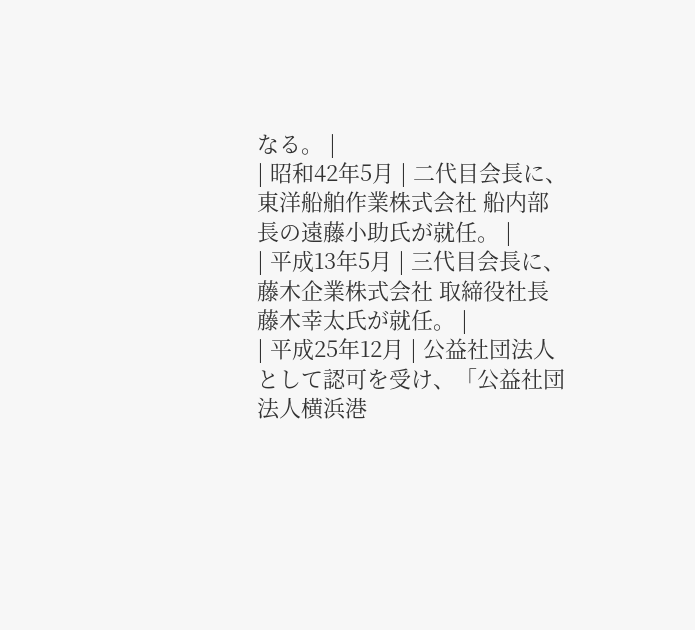なる。 |
| 昭和42年5月 | 二代目会長に、東洋船舶作業株式会社 船内部長の遠藤小助氏が就任。 |
| 平成13年5月 | 三代目会長に、藤木企業株式会社 取締役社長 藤木幸太氏が就任。 |
| 平成25年12月 | 公益社団法人として認可を受け、「公益社団法人横浜港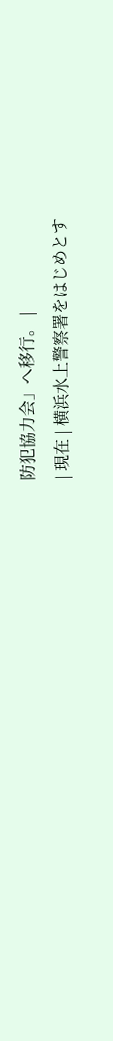防犯協力会」へ移行。 |
| 現在 | 横浜水上警察署をはじめとす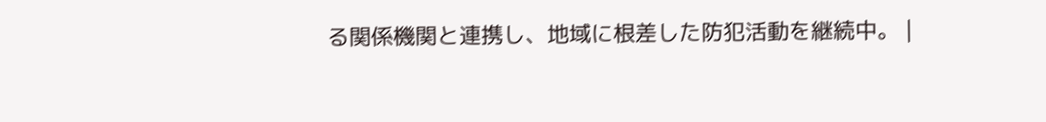る関係機関と連携し、地域に根差した防犯活動を継続中。 |